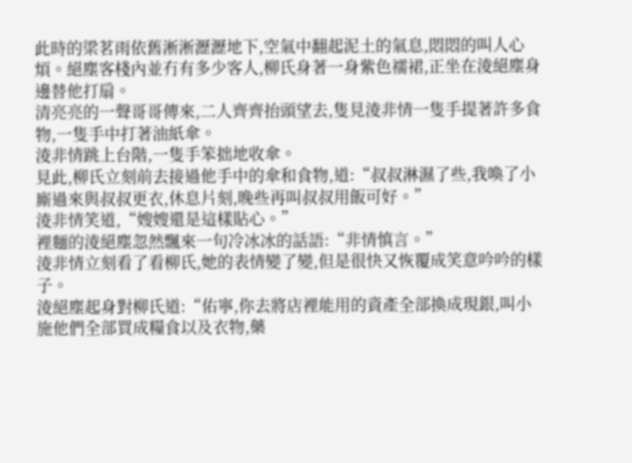此時的梁茗雨依舊淅淅瀝瀝地下,空氣中翻起泥土的氣息,悶悶的叫人心煩。絕塵客棧內並冇有多少客人,柳氏身著一身紫色襦裙,正坐在淩絕塵身邊替他打扇。
清亮亮的一聲哥哥傳來,二人齊齊抬頭望去,隻見淩非情一隻手提著許多食物,一隻手中打著油紙傘。
淩非情跳上台階,一隻手笨拙地收傘。
見此,柳氏立刻前去接過他手中的傘和食物,道:“叔叔淋濕了些,我喚了小廝過來與叔叔更衣,休息片刻,晚些再叫叔叔用飯可好。”
淩非情笑道,“嫂嫂還是這樣貼心。”
裡麵的淩絕塵忽然飄來一句冷冰冰的話語:“非情慎言。”
淩非情立刻看了看柳氏,她的表情變了變,但是很快又恢覆成笑意吟吟的樣子。
淩絕塵起身對柳氏道:“佑寧,你去將店裡能用的資產全部換成現銀,叫小施他們全部買成糧食以及衣物,藥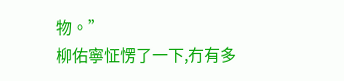物。”
柳佑寧怔愣了一下,冇有多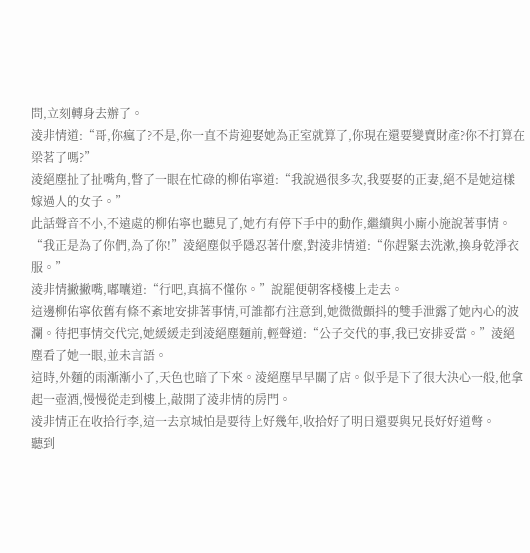問,立刻轉身去辦了。
淩非情道:“哥,你瘋了?不是,你一直不肯迎娶她為正室就算了,你現在還要變賣財產?你不打算在梁茗了嗎?”
淩絕塵扯了扯嘴角,瞥了一眼在忙碌的柳佑寧道:“我說過很多次,我要娶的正妻,絕不是她這樣嫁過人的女子。”
此話聲音不小,不遠處的柳佑寧也聽見了,她冇有停下手中的動作,繼續與小廝小施說著事情。
“我正是為了你們,為了你!”淩絕塵似乎隱忍著什麼,對淩非情道:“你趕緊去洗漱,換身乾淨衣服。”
淩非情撇撇嘴,嘟囔道:“行吧,真搞不懂你。”說罷便朝客棧樓上走去。
這邊柳佑寧依舊有條不紊地安排著事情,可誰都冇注意到,她微微顫抖的雙手泄露了她內心的波瀾。待把事情交代完,她緩緩走到淩絕塵麵前,輕聲道:“公子交代的事,我已安排妥當。”淩絕塵看了她一眼,並未言語。
這時,外麵的雨漸漸小了,天色也暗了下來。淩絕塵早早關了店。似乎是下了很大決心一般,他拿起一壺酒,慢慢從走到樓上,敲開了淩非情的房門。
淩非情正在收拾行李,這一去京城怕是要待上好幾年,收拾好了明日還要與兄長好好道彆。
聽到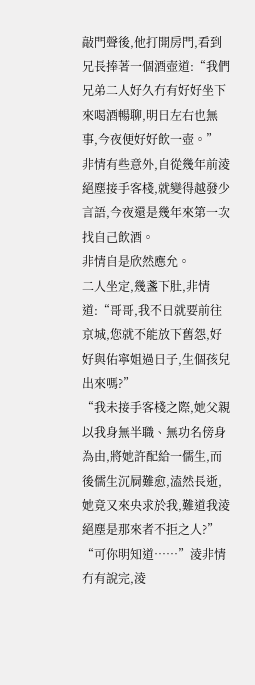敲門聲後,他打開房門,看到兄長捧著一個酒壺道:“我們兄弟二人好久冇有好好坐下來喝酒暢聊,明日左右也無事,今夜便好好飲一壺。”
非情有些意外,自從幾年前淩絕塵接手客棧,就變得越發少言語,今夜還是幾年來第一次找自己飲酒。
非情自是欣然應允。
二人坐定,幾盞下肚,非情道:“哥哥,我不日就要前往京城,您就不能放下舊怨,好好與佑寧姐過日子,生個孩兒出來嗎?”
“我未接手客棧之際,她父親以我身無半職、無功名傍身為由,將她許配給一儒生,而後儒生沉屙難愈,溘然長逝,她竟又來央求於我,難道我淩絕塵是那來者不拒之人?”
“可你明知道……”淩非情冇有說完,淩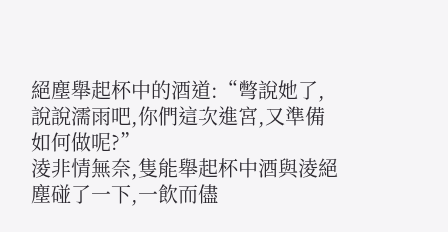絕塵舉起杯中的酒道:“彆說她了,說說濡雨吧,你們這次進宮,又準備如何做呢?”
淩非情無奈,隻能舉起杯中酒與淩絕塵碰了一下,一飲而儘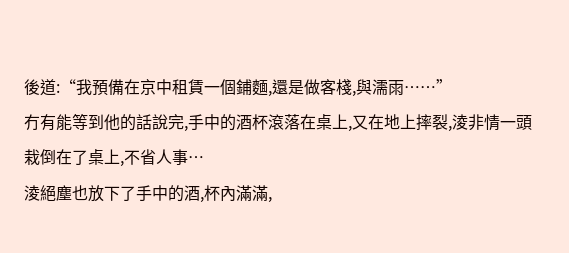後道:“我預備在京中租賃一個鋪麵,還是做客棧,與濡雨……”
冇有能等到他的話說完,手中的酒杯滾落在桌上,又在地上摔裂,淩非情一頭栽倒在了桌上,不省人事…
淩絕塵也放下了手中的酒,杯內滿滿,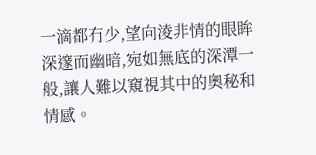一滴都冇少,望向淩非情的眼眸深邃而幽暗,宛如無底的深潭一般,讓人難以窺視其中的奧秘和情感。